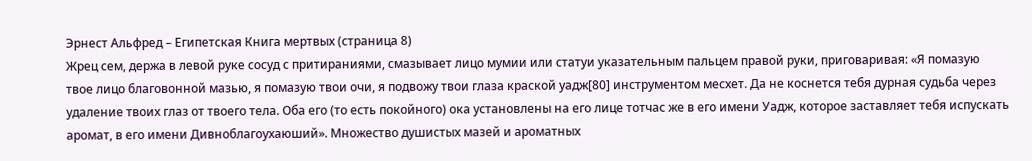Эрнест Альфред – Египетская Книга мертвых (страница 8)
Жрец сем, держа в левой руке сосуд с притираниями, смазывает лицо мумии или статуи указательным пальцем правой руки, приговаривая: «Я помазую твое лицо благовонной мазью, я помазую твои очи, я подвожу твои глаза краской уадж[80] инструментом месхет. Да не коснется тебя дурная судьба через удаление твоих глаз от твоего тела. Оба его (то есть покойного) ока установлены на его лице тотчас же в его имени Уадж, которое заставляет тебя испускать аромат, в его имени Дивноблагоухаюший». Множество душистых мазей и ароматных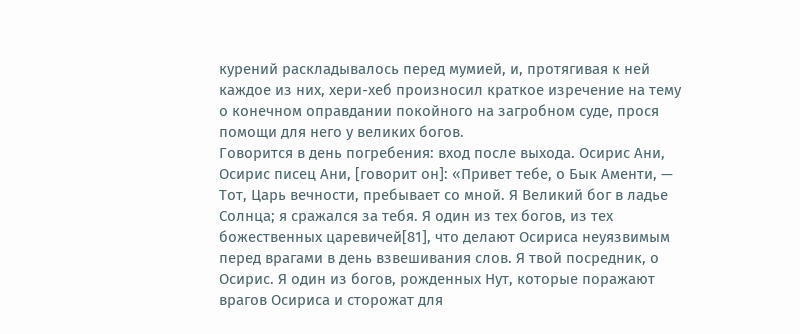курений раскладывалось перед мумией, и, протягивая к ней каждое из них, хери-хеб произносил краткое изречение на тему о конечном оправдании покойного на загробном суде, прося помощи для него у великих богов.
Говорится в день погребения: вход после выхода. Осирис Ани, Осирис писец Ани, [говорит он]: «Привет тебе, о Бык Аменти, — Тот, Царь вечности, пребывает со мной. Я Великий бог в ладье Солнца; я сражался за тебя. Я один из тех богов, из тех божественных царевичей[81], что делают Осириса неуязвимым перед врагами в день взвешивания слов. Я твой посредник, о Осирис. Я один из богов, рожденных Нут, которые поражают врагов Осириса и сторожат для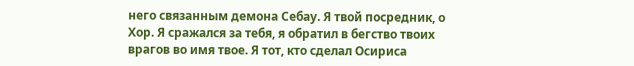него связанным демона Себау. Я твой посредник, о Хор. Я сражался за тебя, я обратил в бегство твоих врагов во имя твое. Я тот, кто сделал Осириса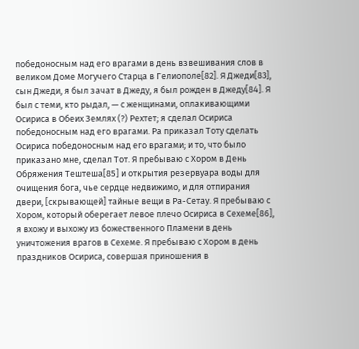победоносным над его врагами в день взвешивания слов в великом Доме Могучего Старца в Гелиополе[82]. Я Джеди[83], сын Джеди, я был зачат в Джеду, я был рожден в Джеду[84]. Я был с теми, кто рыдал, — с женщинами, оплакивающими Осириса в Обеих Землях (?) Рехтет; я сделал Осириса победоносным над его врагами. Ра приказал Тоту сделать Осириса победоносным над его врагами; и то, что было приказано мне, сделал Тот. Я пребываю с Хором в День Обряжения Тештеша[85] и открытия резервуара воды для очищения бога, чье сердце недвижимо, и для отпирания двери, [скрывающей] тайные вещи в Ра-Сетау. Я пребываю с Хором, который оберегает левое плечо Осириса в Сехеме[86], я вхожу и выхожу из божественного Пламени в день уничтожения врагов в Сехеме. Я пребываю с Хором в день праздников Осириса, совершая приношения в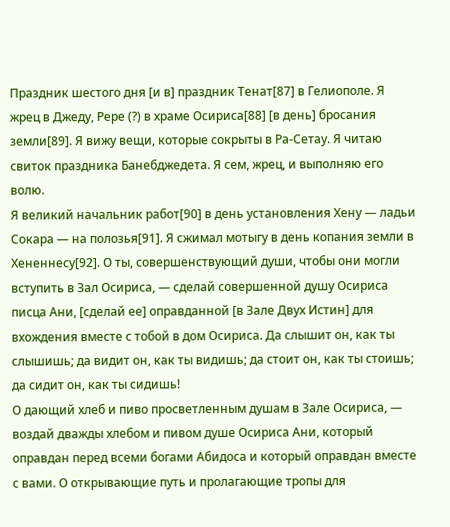Праздник шестого дня [и в] праздник Тенат[87] в Гелиополе. Я жрец в Джеду, Рере (?) в храме Осириса[88] [в день] бросания земли[89]. Я вижу вещи, которые сокрыты в Ра-Сетау. Я читаю свиток праздника Банебджедета. Я сем, жрец, и выполняю его волю.
Я великий начальник работ[90] в день установления Хену — ладьи Сокара — на полозья[91]. Я сжимал мотыгу в день копания земли в Хененнесу[92]. О ты, совершенствующий души, чтобы они могли вступить в Зал Осириса, — сделай совершенной душу Осириса писца Ани, [сделай ее] оправданной [в Зале Двух Истин] для вхождения вместе с тобой в дом Осириса. Да слышит он, как ты слышишь; да видит он, как ты видишь; да стоит он, как ты стоишь; да сидит он, как ты сидишь!
О дающий хлеб и пиво просветленным душам в Зале Осириса, — воздай дважды хлебом и пивом душе Осириса Ани, который оправдан перед всеми богами Абидоса и который оправдан вместе с вами. О открывающие путь и пролагающие тропы для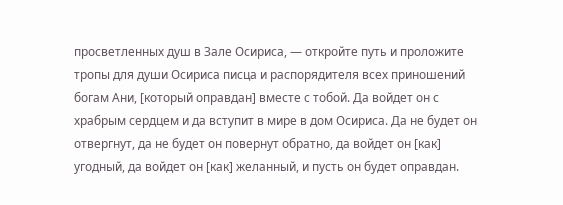просветленных душ в Зале Осириса, — откройте путь и проложите тропы для души Осириса писца и распорядителя всех приношений богам Ани, [который оправдан] вместе с тобой. Да войдет он с храбрым сердцем и да вступит в мире в дом Осириса. Да не будет он отвергнут, да не будет он повернут обратно, да войдет он [как] угодный, да войдет он [как] желанный, и пусть он будет оправдан.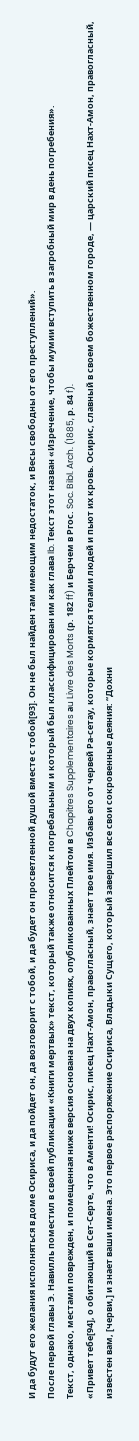И да будут его желания исполняться в доме Осириса, и да пойдет он, да возговорит с тобой, и да будет он просветленной душой вместе с тобой[93]. Он не был найден там имеющим недостаток, и Весы свободны от его преступлений».
После первой главы Э. Навилль поместил в своей публикации «Книги мертвых» текст, который также относится к погребальным и который был классифицирован им как глава Ib. Текст этот назван «Изречение, чтобы мумии вступить в загробный мир в день погребения».
Текст, однако, местами поврежден, и помещенная ниже версия основана на двух копиях, опубликованных Плейтом в Chapitres Supplementaires аu Livre des Morts (р. 182 ff) и Берчем в Ргос. Soc. Bibl. Arch. (1885, р. 84 f).
«Привет тебе[94], о обитающий в Сет-Серте, что в Аменти! Осирис, писец Нахт-Амон, правогласный, знает твое имя. Избавь его от червей Ра-сетау, которые кормятся телами людей и пьют их кровь. Осирис, славный в своем божественном городе, — царский писец Нахт-Амон, правогласный, известен вам, [черви,] и знает ваши имена. Это первое распоряжение Осириса, Владыки Сущего, который завершил все свои сокровенные деяния: “Дохни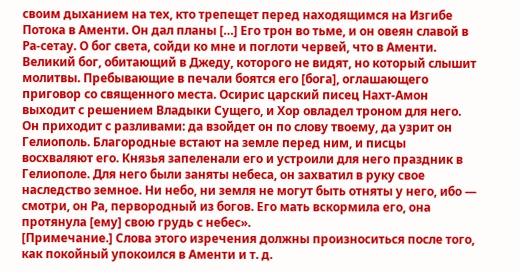своим дыханием на тех, кто трепещет перед находящимся на Изгибе Потока в Аменти. Он дал планы […] Его трон во тьме, и он овеян славой в Ра-сетау. О бог света, сойди ко мне и поглоти червей, что в Аменти. Великий бог, обитающий в Джеду, которого не видят, но который слышит молитвы. Пребывающие в печали боятся его [бога], оглашающего приговор со священного места. Осирис царский писец Нахт-Амон выходит с решением Владыки Сущего, и Хор овладел троном для него. Он приходит с разливами: да взойдет он по слову твоему, да узрит он Гелиополь. Благородные встают на земле перед ним, и писцы восхваляют его. Князья запеленали его и устроили для него праздник в Гелиополе. Для него были заняты небеса, он захватил в руку свое наследство земное. Ни небо, ни земля не могут быть отняты у него, ибо — смотри, он Ра, первородный из богов. Его мать вскормила его, она протянула [ему] свою грудь с небес».
[Примечание.] Слова этого изречения должны произноситься после того, как покойный упокоился в Аменти и т. д.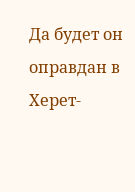Да будет он оправдан в Херет-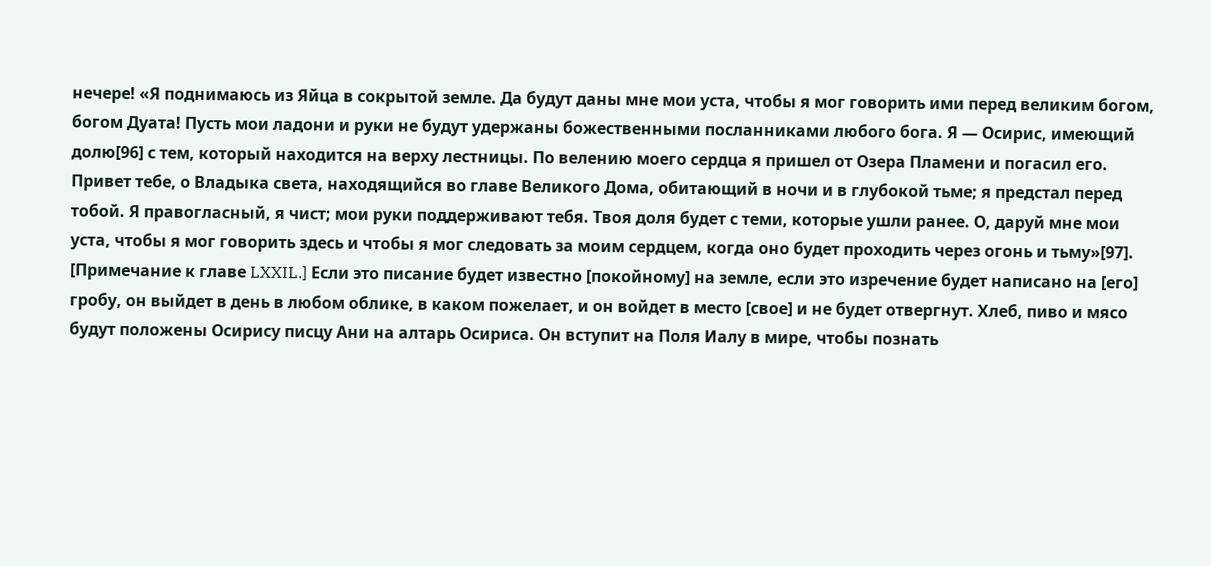нечере! «Я поднимаюсь из Яйца в сокрытой земле. Да будут даны мне мои уста, чтобы я мог говорить ими перед великим богом, богом Дуата! Пусть мои ладони и руки не будут удержаны божественными посланниками любого бога. Я — Осирис, имеющий долю[96] с тем, который находится на верху лестницы. По велению моего сердца я пришел от Озера Пламени и погасил его. Привет тебе, о Владыка света, находящийся во главе Великого Дома, обитающий в ночи и в глубокой тьме; я предстал перед тобой. Я правогласный, я чист; мои руки поддерживают тебя. Твоя доля будет с теми, которые ушли ранее. О, даруй мне мои уста, чтобы я мог говорить здесь и чтобы я мог следовать за моим сердцем, когда оно будет проходить через огонь и тьму»[97].
[Примечание к главе LXXIL.] Если это писание будет известно [покойному] на земле, если это изречение будет написано на [его] гробу, он выйдет в день в любом облике, в каком пожелает, и он войдет в место [свое] и не будет отвергнут. Хлеб, пиво и мясо будут положены Осирису писцу Ани на алтарь Осириса. Он вступит на Поля Иалу в мире, чтобы познать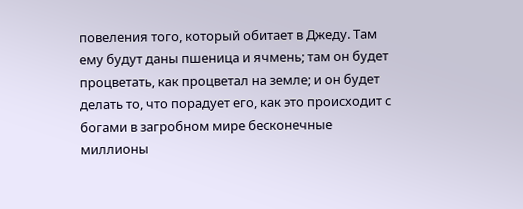повеления того, который обитает в Джеду. Там ему будут даны пшеница и ячмень; там он будет процветать, как процветал на земле; и он будет делать то, что порадует его, как это происходит с богами в загробном мире бесконечные миллионы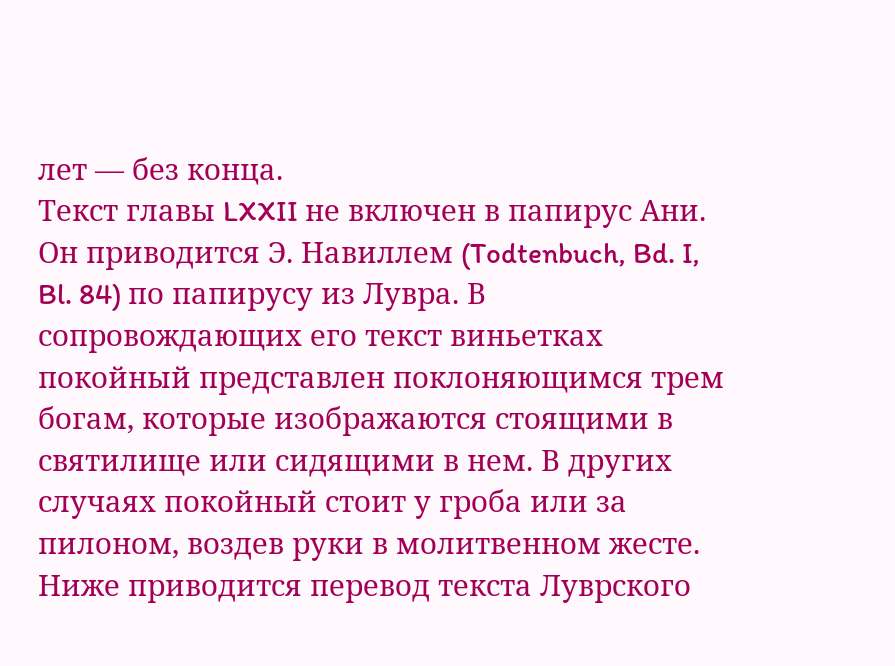лет — без конца.
Текст главы LXXII не включен в папирус Ани. Он приводится Э. Навиллем (Todtenbuch, Bd. I, Bl. 84) по папирусу из Лувра. В сопровождающих его текст виньетках покойный представлен поклоняющимся трем богам, которые изображаются стоящими в святилище или сидящими в нем. В других случаях покойный стоит у гроба или за пилоном, воздев руки в молитвенном жесте. Ниже приводится перевод текста Луврского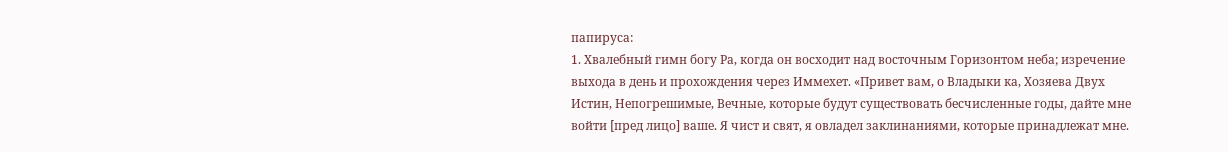папируса:
1. Хвалебный гимн богу Ра, когда он восходит над восточным Горизонтом неба; изречение выхода в день и прохождения через Иммехет. «Привет вам, о Владыки ка, Хозяева Двух Истин, Непогрешимые, Вечные, которые будут существовать бесчисленные годы, дайте мне войти [пред лицо] ваше. Я чист и свят, я овладел заклинаниями, которые принадлежат мне.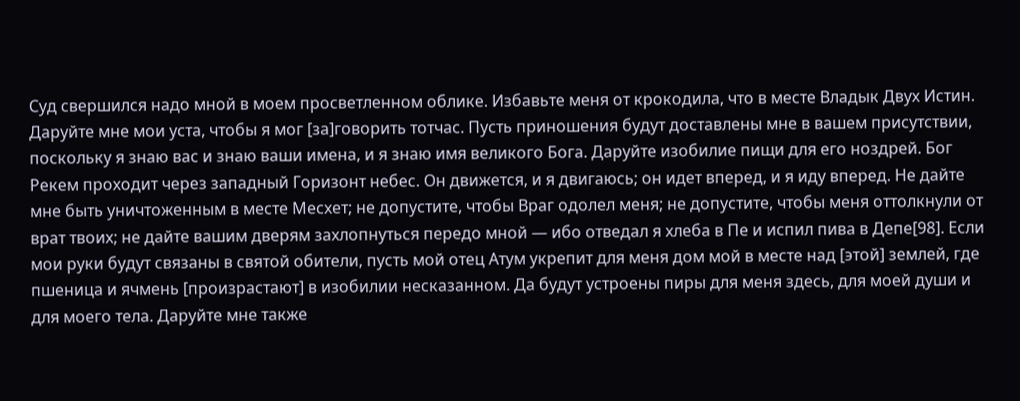Суд свершился надо мной в моем просветленном облике. Избавьте меня от крокодила, что в месте Владык Двух Истин. Даруйте мне мои уста, чтобы я мог [за]говорить тотчас. Пусть приношения будут доставлены мне в вашем присутствии, поскольку я знаю вас и знаю ваши имена, и я знаю имя великого Бога. Даруйте изобилие пищи для его ноздрей. Бог Рекем проходит через западный Горизонт небес. Он движется, и я двигаюсь; он идет вперед, и я иду вперед. Не дайте мне быть уничтоженным в месте Месхет; не допустите, чтобы Враг одолел меня; не допустите, чтобы меня оттолкнули от врат твоих; не дайте вашим дверям захлопнуться передо мной — ибо отведал я хлеба в Пе и испил пива в Депе[98]. Если мои руки будут связаны в святой обители, пусть мой отец Атум укрепит для меня дом мой в месте над [этой] землей, где пшеница и ячмень [произрастают] в изобилии несказанном. Да будут устроены пиры для меня здесь, для моей души и для моего тела. Даруйте мне также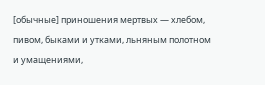[обычные] приношения мертвых — хлебом, пивом, быками и утками, льняным полотном и умащениями,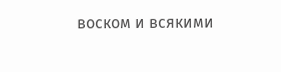воском и всякими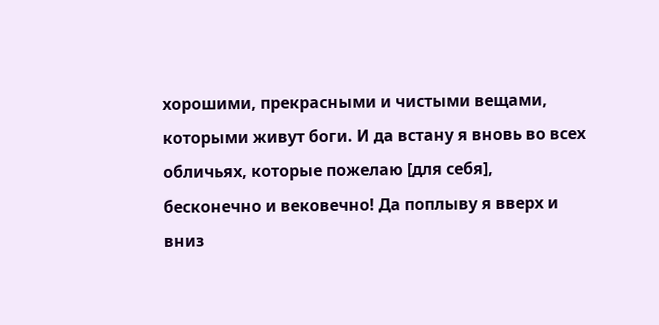хорошими, прекрасными и чистыми вещами, которыми живут боги. И да встану я вновь во всех обличьях, которые пожелаю [для себя], бесконечно и вековечно! Да поплыву я вверх и вниз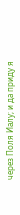через Поля Иалу; и да приду я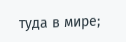туда в мире;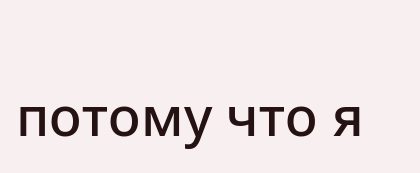потому что я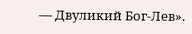— Двуликий Бог-Лев».